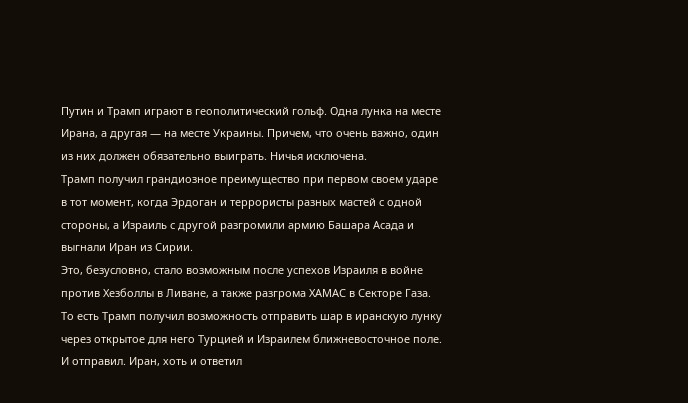Путин и Трамп играют в геополитический гольф. Одна лунка на месте Ирана, а другая — на месте Украины. Причем, что очень важно, один из них должен обязательно выиграть. Ничья исключена.
Трамп получил грандиозное преимущество при первом своем ударе в тот момент, когда Эрдоган и террористы разных мастей с одной стороны, а Израиль с другой разгромили армию Башара Асада и выгнали Иран из Сирии.
Это, безусловно, стало возможным после успехов Израиля в войне против Хезболлы в Ливане, а также разгрома ХАМАС в Секторе Газа. То есть Трамп получил возможность отправить шар в иранскую лунку через открытое для него Турцией и Израилем ближневосточное поле.
И отправил. Иран, хоть и ответил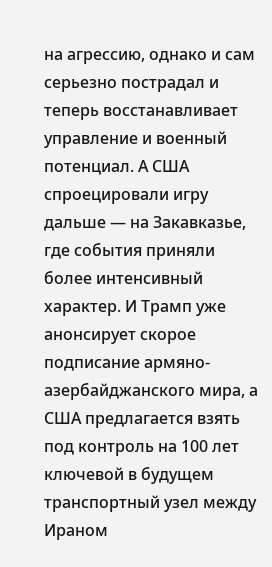на агрессию, однако и сам серьезно пострадал и теперь восстанавливает управление и военный потенциал. А США спроецировали игру дальше — на Закавказье, где события приняли более интенсивный характер. И Трамп уже анонсирует скорое подписание армяно-азербайджанского мира, а США предлагается взять под контроль на 100 лет ключевой в будущем транспортный узел между Ираном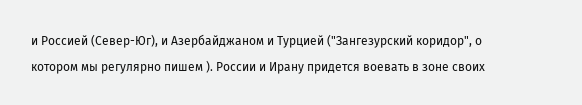и Россией (Север-Юг), и Азербайджаном и Турцией ("Зангезурский коридор", о котором мы регулярно пишем ). России и Ирану придется воевать в зоне своих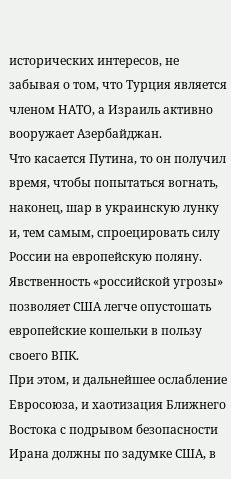исторических интересов, не забывая о том, что Турция является членом НАТО, а Израиль активно вооружает Азербайджан.
Что касается Путина, то он получил время, чтобы попытаться вогнать, наконец, шар в украинскую лунку и, тем самым, спроецировать силу России на европейскую поляну. Явственность «российской угрозы» позволяет США легче опустошать европейские кошельки в пользу своего ВПК.
При этом, и дальнейшее ослабление Евросоюза, и хаотизация Ближнего Востока с подрывом безопасности Ирана должны по задумке США, в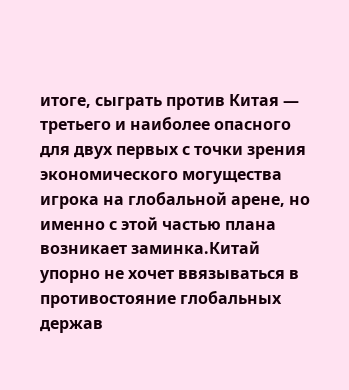итоге, сыграть против Китая — третьего и наиболее опасного для двух первых с точки зрения экономического могущества игрока на глобальной арене, но именно с этой частью плана возникает заминка.Китай упорно не хочет ввязываться в противостояние глобальных держав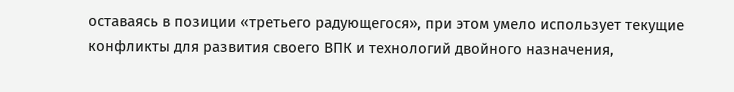оставаясь в позиции «третьего радующегося», при этом умело использует текущие конфликты для развития своего ВПК и технологий двойного назначения,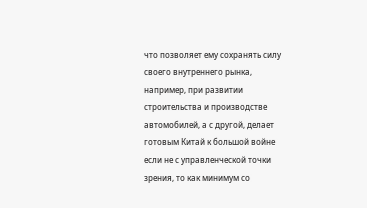что позволяет ему сохранять силу своего внутреннего рынка, например, при развитии строительства и производстве автомобилей, а с другой, делает готовым Китай к большой войне если не с управленческой точки зрения, то как минимум со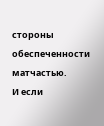стороны обеспеченности матчастью.
И если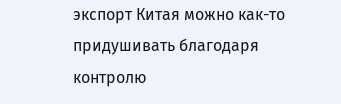экспорт Китая можно как-то придушивать благодаря контролю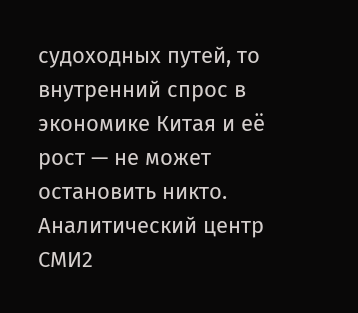судоходных путей, то внутренний спрос в экономике Китая и её рост — не может остановить никто.
Аналитический центр СМИ2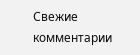Свежие комментарии